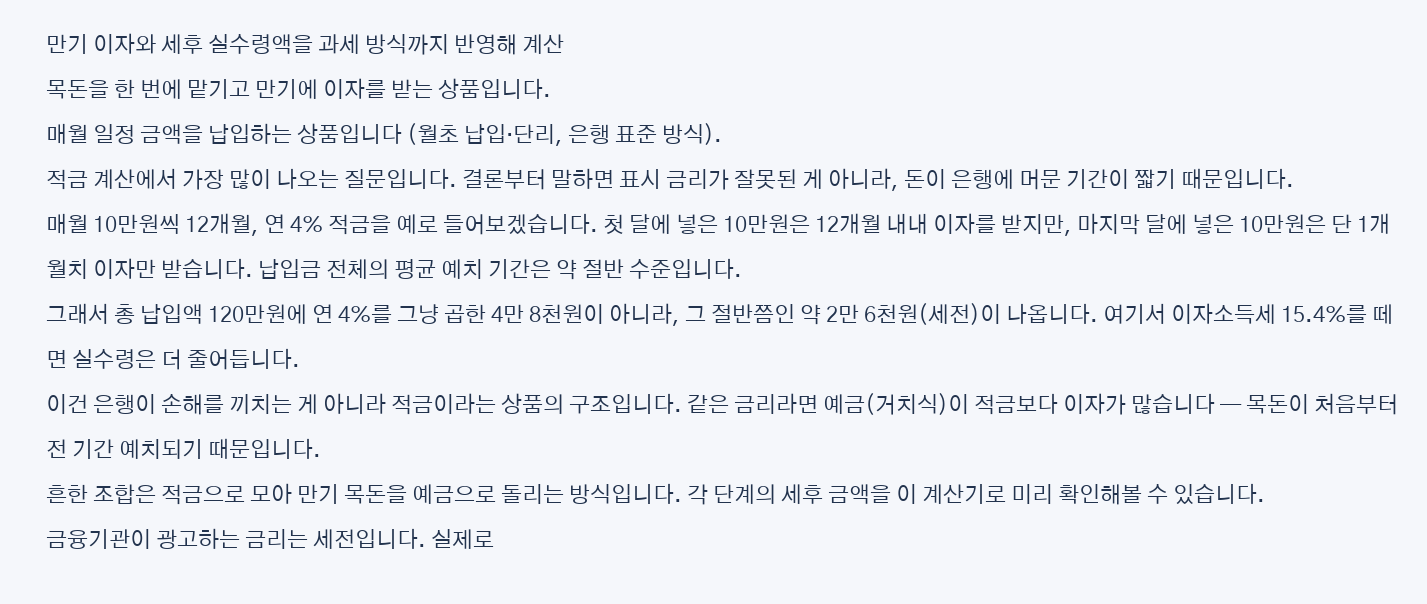만기 이자와 세후 실수령액을 과세 방식까지 반영해 계산
목돈을 한 번에 맡기고 만기에 이자를 받는 상품입니다.
매월 일정 금액을 납입하는 상품입니다 (월초 납입·단리, 은행 표준 방식).
적금 계산에서 가장 많이 나오는 질문입니다. 결론부터 말하면 표시 금리가 잘못된 게 아니라, 돈이 은행에 머문 기간이 짧기 때문입니다.
매월 10만원씩 12개월, 연 4% 적금을 예로 들어보겠습니다. 첫 달에 넣은 10만원은 12개월 내내 이자를 받지만, 마지막 달에 넣은 10만원은 단 1개월치 이자만 받습니다. 납입금 전체의 평균 예치 기간은 약 절반 수준입니다.
그래서 총 납입액 120만원에 연 4%를 그냥 곱한 4만 8천원이 아니라, 그 절반쯤인 약 2만 6천원(세전)이 나옵니다. 여기서 이자소득세 15.4%를 떼면 실수령은 더 줄어듭니다.
이건 은행이 손해를 끼치는 게 아니라 적금이라는 상품의 구조입니다. 같은 금리라면 예금(거치식)이 적금보다 이자가 많습니다 — 목돈이 처음부터 전 기간 예치되기 때문입니다.
흔한 조합은 적금으로 모아 만기 목돈을 예금으로 돌리는 방식입니다. 각 단계의 세후 금액을 이 계산기로 미리 확인해볼 수 있습니다.
금융기관이 광고하는 금리는 세전입니다. 실제로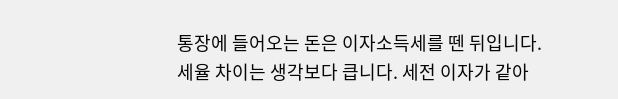통장에 들어오는 돈은 이자소득세를 뗀 뒤입니다.
세율 차이는 생각보다 큽니다. 세전 이자가 같아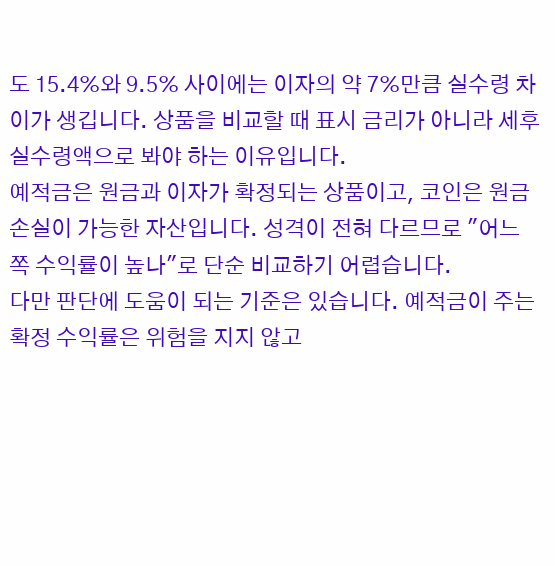도 15.4%와 9.5% 사이에는 이자의 약 7%만큼 실수령 차이가 생깁니다. 상품을 비교할 때 표시 금리가 아니라 세후 실수령액으로 봐야 하는 이유입니다.
예적금은 원금과 이자가 확정되는 상품이고, 코인은 원금 손실이 가능한 자산입니다. 성격이 전혀 다르므로 "어느 쪽 수익률이 높나"로 단순 비교하기 어렵습니다.
다만 판단에 도움이 되는 기준은 있습니다. 예적금이 주는 확정 수익률은 위험을 지지 않고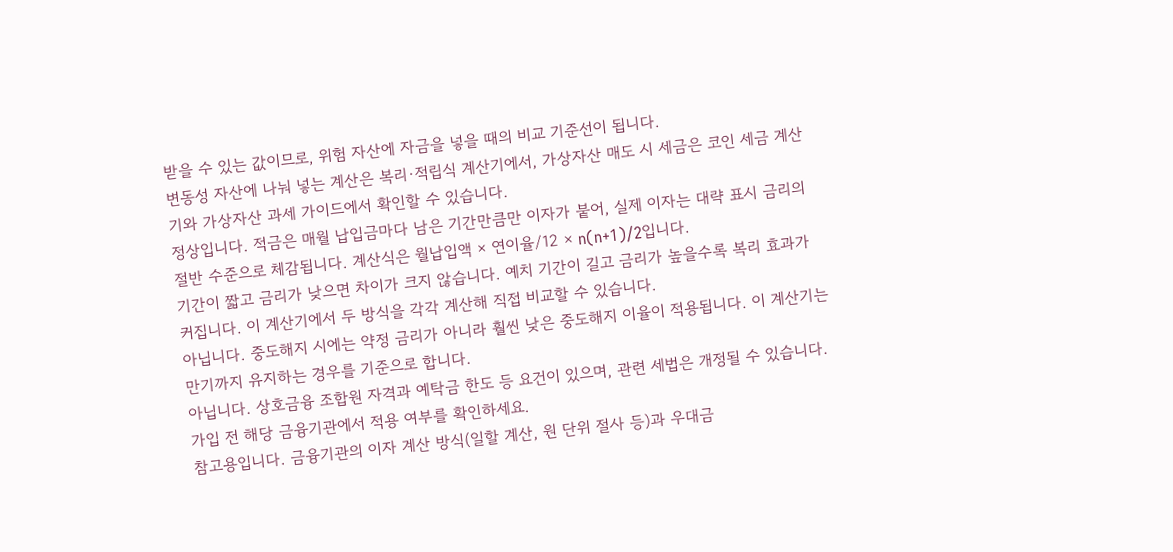받을 수 있는 값이므로, 위험 자산에 자금을 넣을 때의 비교 기준선이 됩니다.
변동성 자산에 나눠 넣는 계산은 복리·적립식 계산기에서, 가상자산 매도 시 세금은 코인 세금 계산기와 가상자산 과세 가이드에서 확인할 수 있습니다.
정상입니다. 적금은 매월 납입금마다 남은 기간만큼만 이자가 붙어, 실제 이자는 대략 표시 금리의 절반 수준으로 체감됩니다. 계산식은 월납입액 × 연이율/12 × n(n+1)/2입니다.
기간이 짧고 금리가 낮으면 차이가 크지 않습니다. 예치 기간이 길고 금리가 높을수록 복리 효과가 커집니다. 이 계산기에서 두 방식을 각각 계산해 직접 비교할 수 있습니다.
아닙니다. 중도해지 시에는 약정 금리가 아니라 훨씬 낮은 중도해지 이율이 적용됩니다. 이 계산기는 만기까지 유지하는 경우를 기준으로 합니다.
아닙니다. 상호금융 조합원 자격과 예탁금 한도 등 요건이 있으며, 관련 세법은 개정될 수 있습니다. 가입 전 해당 금융기관에서 적용 여부를 확인하세요.
참고용입니다. 금융기관의 이자 계산 방식(일할 계산, 원 단위 절사 등)과 우대금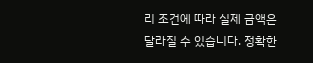리 조건에 따라 실제 금액은 달라질 수 있습니다. 정확한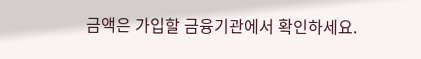금액은 가입할 금융기관에서 확인하세요.